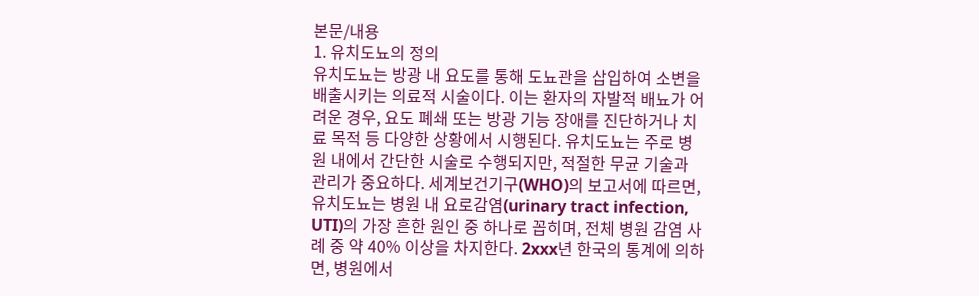본문/내용
1. 유치도뇨의 정의
유치도뇨는 방광 내 요도를 통해 도뇨관을 삽입하여 소변을 배출시키는 의료적 시술이다. 이는 환자의 자발적 배뇨가 어려운 경우, 요도 폐쇄 또는 방광 기능 장애를 진단하거나 치료 목적 등 다양한 상황에서 시행된다. 유치도뇨는 주로 병원 내에서 간단한 시술로 수행되지만, 적절한 무균 기술과 관리가 중요하다. 세계보건기구(WHO)의 보고서에 따르면, 유치도뇨는 병원 내 요로감염(urinary tract infection, UTI)의 가장 흔한 원인 중 하나로 꼽히며, 전체 병원 감염 사례 중 약 40% 이상을 차지한다. 2xxx년 한국의 통계에 의하면, 병원에서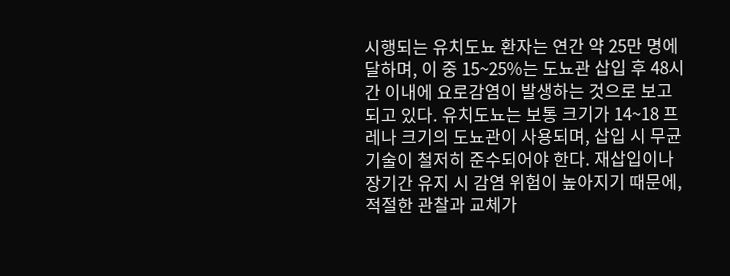시행되는 유치도뇨 환자는 연간 약 25만 명에 달하며, 이 중 15~25%는 도뇨관 삽입 후 48시간 이내에 요로감염이 발생하는 것으로 보고되고 있다. 유치도뇨는 보통 크기가 14~18 프레나 크기의 도뇨관이 사용되며, 삽입 시 무균 기술이 철저히 준수되어야 한다. 재삽입이나 장기간 유지 시 감염 위험이 높아지기 때문에, 적절한 관찰과 교체가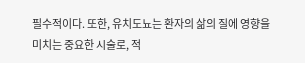필수적이다. 또한, 유치도뇨는 환자의 삶의 질에 영향을 미치는 중요한 시술로, 적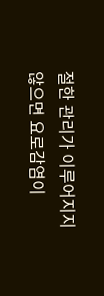절한 관리가 이루어지지 않으면 요로감염이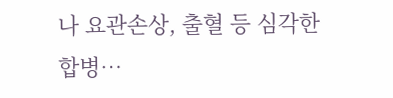나 요관손상, 출혈 등 심각한 합병…